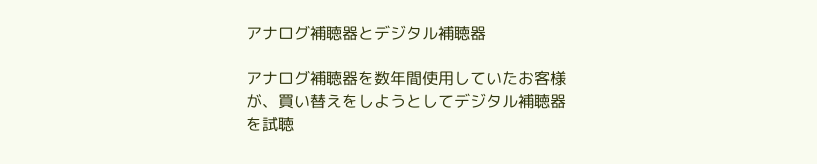アナログ補聴器とデジタル補聴器

アナログ補聴器を数年間使用していたお客様が、買い替えをしようとしてデジタル補聴器を試聴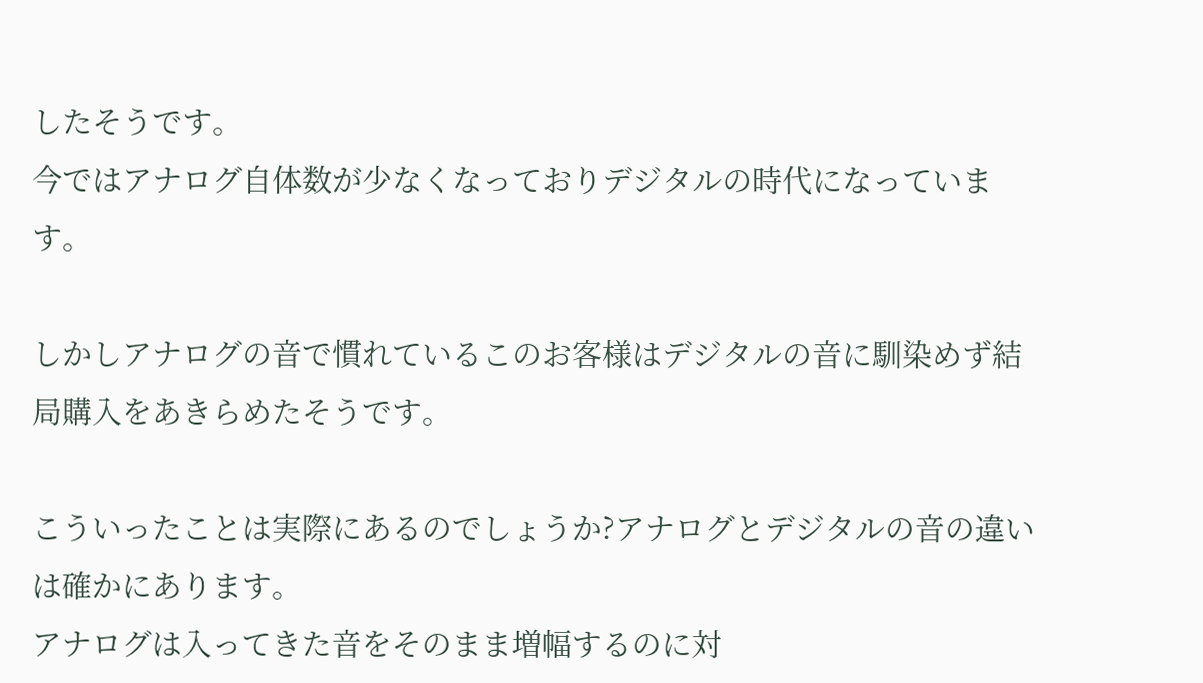したそうです。
今ではアナログ自体数が少なくなっておりデジタルの時代になっています。

しかしアナログの音で慣れているこのお客様はデジタルの音に馴染めず結局購入をあきらめたそうです。

こういったことは実際にあるのでしょうか?アナログとデジタルの音の違いは確かにあります。
アナログは入ってきた音をそのまま増幅するのに対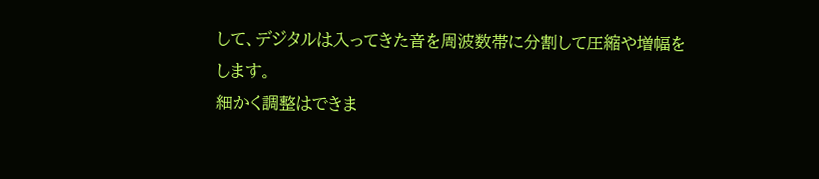して、デジタルは入ってきた音を周波数帯に分割して圧縮や増幅をします。
細かく調整はできま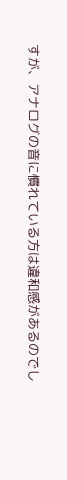すが、アナログの音に慣れている方は違和感があるのでし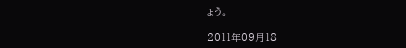ょう。

2011年09月18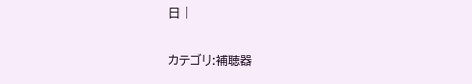日 |

カテゴリ:補聴器